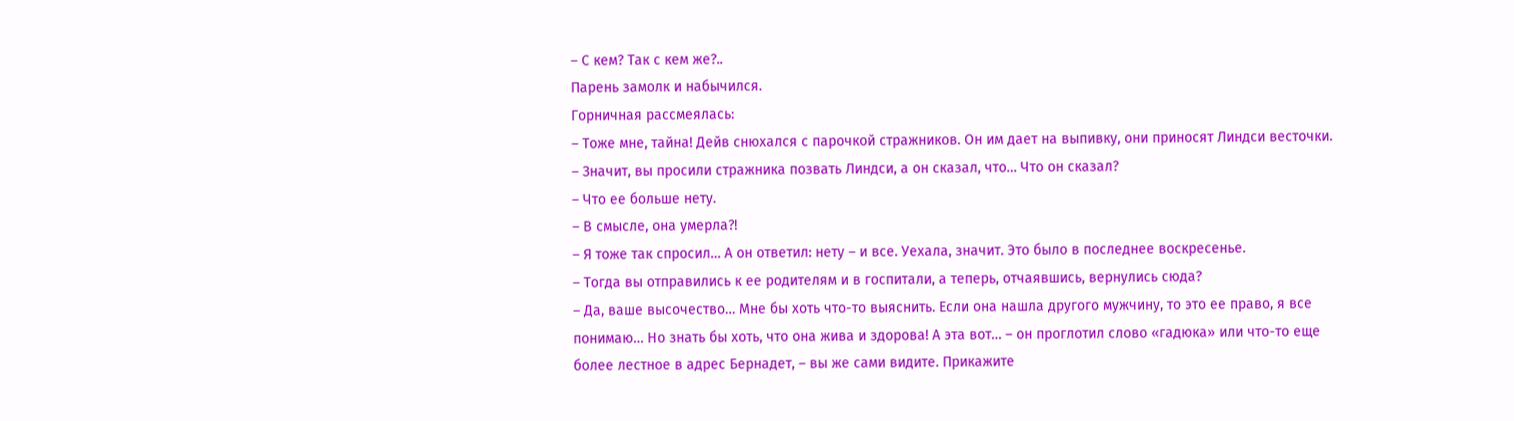– С кем? Так с кем же?..
Парень замолк и набычился.
Горничная рассмеялась:
– Тоже мне, тайна! Дейв снюхался с парочкой стражников. Он им дает на выпивку, они приносят Линдси весточки.
– Значит, вы просили стражника позвать Линдси, а он сказал, что… Что он сказал?
– Что ее больше нету.
– В смысле, она умерла?!
– Я тоже так спросил… А он ответил: нету – и все. Уехала, значит. Это было в последнее воскресенье.
– Тогда вы отправились к ее родителям и в госпитали, а теперь, отчаявшись, вернулись сюда?
– Да, ваше высочество… Мне бы хоть что-то выяснить. Если она нашла другого мужчину, то это ее право, я все понимаю… Но знать бы хоть, что она жива и здорова! А эта вот… – он проглотил слово «гадюка» или что-то еще более лестное в адрес Бернадет, – вы же сами видите. Прикажите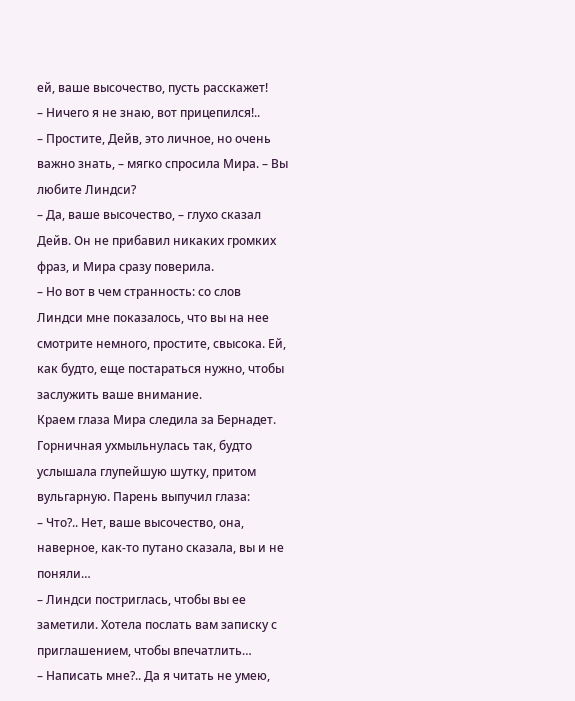ей, ваше высочество, пусть расскажет!
– Ничего я не знаю, вот прицепился!..
– Простите, Дейв, это личное, но очень важно знать, – мягко спросила Мира. – Вы любите Линдси?
– Да, ваше высочество, – глухо сказал Дейв. Он не прибавил никаких громких фраз, и Мира сразу поверила.
– Но вот в чем странность: со слов Линдси мне показалось, что вы на нее смотрите немного, простите, свысока. Ей, как будто, еще постараться нужно, чтобы заслужить ваше внимание.
Краем глаза Мира следила за Бернадет. Горничная ухмыльнулась так, будто услышала глупейшую шутку, притом вульгарную. Парень выпучил глаза:
– Что?.. Нет, ваше высочество, она, наверное, как-то путано сказала, вы и не поняли…
– Линдси постриглась, чтобы вы ее заметили. Хотела послать вам записку с приглашением, чтобы впечатлить…
– Написать мне?.. Да я читать не умею,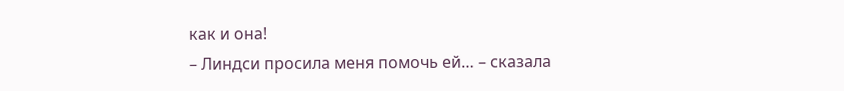как и она!
– Линдси просила меня помочь ей… – сказала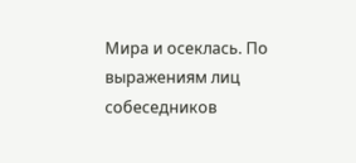Мира и осеклась. По выражениям лиц собеседников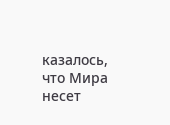казалось, что Мира несет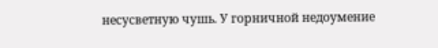несусветную чушь. У горничной недоумение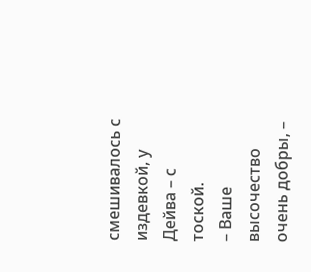смешивалось с издевкой, у Дейва – с тоской.
– Ваше высочество очень добры, –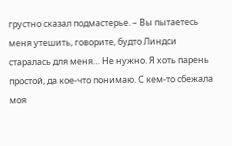грустно сказал подмастерье. – Вы пытаетесь меня утешить, говорите, будто Линдси старалась для меня… Не нужно. Я хоть парень простой, да кое-что понимаю. С кем-то сбежала моя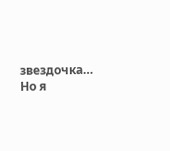звездочка… Но я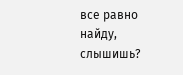все равно найду, слышишь?